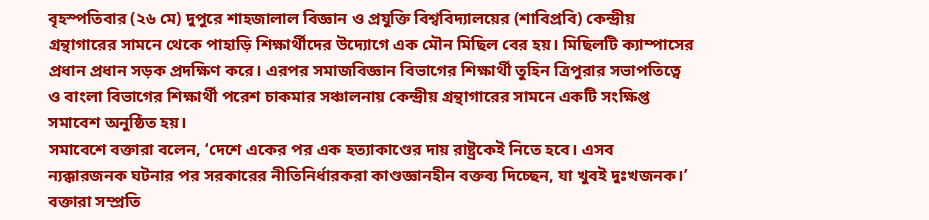বৃহস্পতিবার (২৬ মে) দুপুরে শাহজালাল বিজ্ঞান ও প্রযুক্তি বিশ্ববিদ্যালয়ের (শাবিপ্রবি) কেন্দ্রীয় গ্রন্থাগারের সামনে থেকে পাহাড়ি শিক্ষার্থীদের উদ্যোগে এক মৌন মিছিল বের হয়। মিছিলটি ক্যাম্পাসের প্রধান প্রধান সড়ক প্রদক্ষিণ করে। এরপর সমাজবিজ্ঞান বিভাগের শিক্ষার্থী তুহিন ত্রিপুরার সভাপতিত্বে ও বাংলা বিভাগের শিক্ষার্থী পরেশ চাকমার সঞ্চালনায় কেন্দ্রীয় গ্রন্থাগারের সামনে একটি সংক্ষিপ্ত সমাবেশ অনুষ্ঠিত হয়।
সমাবেশে বক্তারা বলেন, ‘দেশে একের পর এক হত্যাকাণ্ডের দায় রাষ্ট্রকেই নিতে হবে। এসব ন্যক্কারজনক ঘটনার পর সরকারের নীতিনির্ধারকরা কাণ্ডজ্ঞানহীন বক্তব্য দিচ্ছেন, যা খুবই দুঃখজনক।’
বক্তারা সম্প্রতি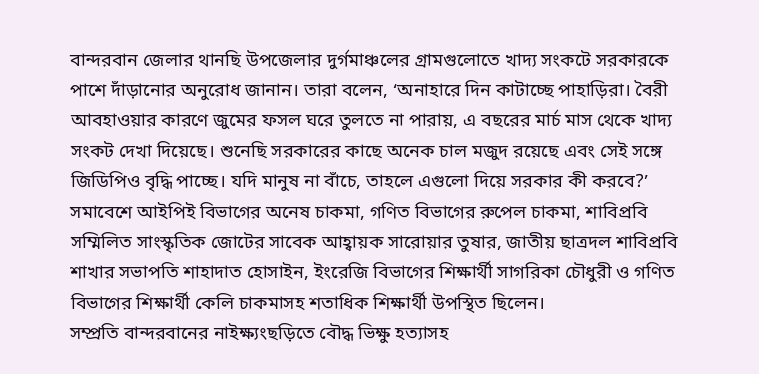বান্দরবান জেলার থানছি উপজেলার দুর্গমাঞ্চলের গ্রামগুলোতে খাদ্য সংকটে সরকারকে পাশে দাঁড়ানোর অনুরোধ জানান। তারা বলেন, ‘অনাহারে দিন কাটাচ্ছে পাহাড়িরা। বৈরী আবহাওয়ার কারণে জুমের ফসল ঘরে তুলতে না পারায়, এ বছরের মার্চ মাস থেকে খাদ্য সংকট দেখা দিয়েছে। শুনেছি সরকারের কাছে অনেক চাল মজুদ রয়েছে এবং সেই সঙ্গে জিডিপিও বৃদ্ধি পাচ্ছে। যদি মানুষ না বাঁচে, তাহলে এগুলো দিয়ে সরকার কী করবে?’
সমাবেশে আইপিই বিভাগের অনেষ চাকমা, গণিত বিভাগের রুপেল চাকমা, শাবিপ্রবি সম্মিলিত সাংস্কৃতিক জোটের সাবেক আহ্বায়ক সারোয়ার তুষার, জাতীয় ছাত্রদল শাবিপ্রবি শাখার সভাপতি শাহাদাত হোসাইন, ইংরেজি বিভাগের শিক্ষার্থী সাগরিকা চৌধুরী ও গণিত বিভাগের শিক্ষার্থী কেলি চাকমাসহ শতাধিক শিক্ষার্থী উপস্থিত ছিলেন।
সম্প্রতি বান্দরবানের নাইক্ষ্যংছড়িতে বৌদ্ধ ভিক্ষু হত্যাসহ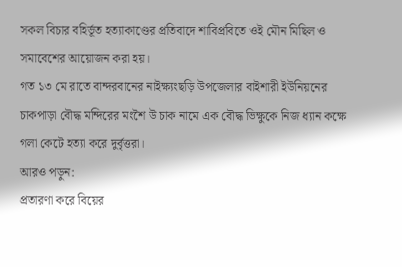সকল বিচার বহির্ভূত হত্যাকাণ্ডের প্রতিবাদে শাবিপ্রবিতে ওই মৌন মিছিল ও সমাবেশের আয়োজন করা হয়।
গত ১৩ মে রাতে বান্দরবানের নাইক্ষ্যংছড়ি উপজেলার বাইশারী ইউনিয়নের চাকপাড়া বৌদ্ধ মন্দিরের মংশৈ উ চাক নামে এক বৌদ্ধ ভিক্ষুকে নিজ ধ্যান কক্ষে গলা কেটে হত্যা করে দুর্বৃত্তরা।
আরও পড়ুন:
প্রতারণা করে বিয়ের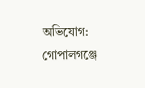অভিযোগ: গোপালগঞ্জে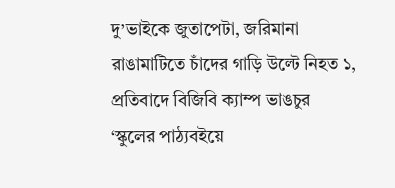দু’ভাইকে জুতাপেটা, জরিমানা
রাঙামাটিতে চাঁদের গাড়ি উল্টে নিহত ১, প্রতিবাদে বিজিবি ক্যাম্প ভাঙচুর
‘স্কুলের পাঠ্যবইয়ে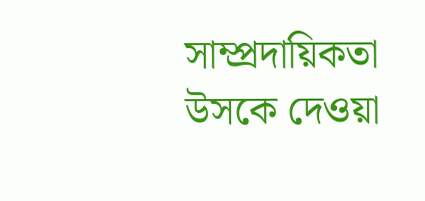সাম্প্রদায়িকতা উসকে দেওয়া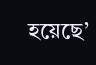হয়েছে’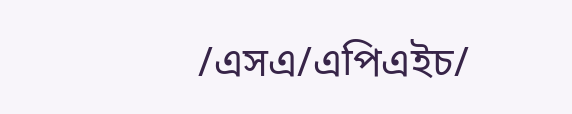/এসএ/এপিএইচ/